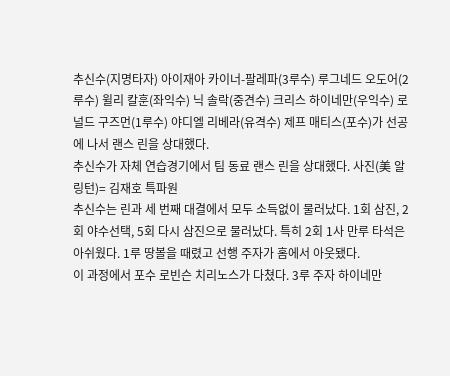추신수(지명타자) 아이재아 카이너-팔레파(3루수) 루그네드 오도어(2루수) 윌리 칼훈(좌익수) 닉 솔락(중견수) 크리스 하이네만(우익수) 로널드 구즈먼(1루수) 야디엘 리베라(유격수) 제프 매티스(포수)가 선공에 나서 랜스 린을 상대했다.
추신수가 자체 연습경기에서 팀 동료 랜스 린을 상대했다. 사진(美 알링턴)= 김재호 특파원
추신수는 린과 세 번째 대결에서 모두 소득없이 물러났다. 1회 삼진, 2회 야수선택, 5회 다시 삼진으로 물러났다. 특히 2회 1사 만루 타석은 아쉬웠다. 1루 땅볼을 때렸고 선행 주자가 홈에서 아웃됐다.
이 과정에서 포수 로빈슨 치리노스가 다쳤다. 3루 주자 하이네만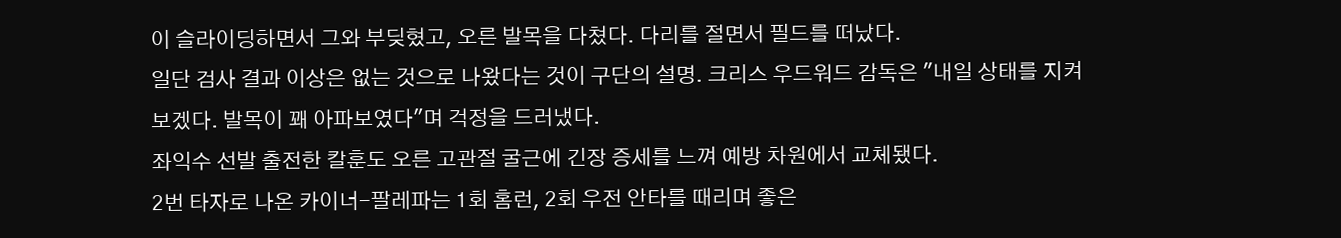이 슬라이딩하면서 그와 부딪혔고, 오른 발목을 다쳤다. 다리를 절면서 필드를 떠났다.
일단 검사 결과 이상은 없는 것으로 나왔다는 것이 구단의 설명. 크리스 우드워드 감독은 "내일 상태를 지켜보겠다. 발목이 꽤 아파보였다"며 걱정을 드러냈다.
좌익수 선발 출전한 칼훈도 오른 고관절 굴근에 긴장 증세를 느껴 예방 차원에서 교체됐다.
2번 타자로 나온 카이너-팔레파는 1회 홈런, 2회 우전 안타를 때리며 좋은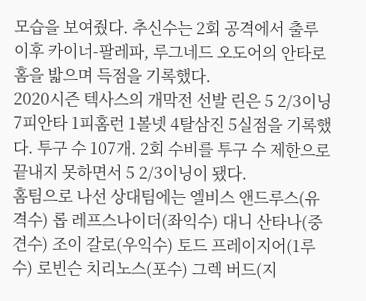모습을 보여줬다. 추신수는 2회 공격에서 출루 이후 카이너-팔레파, 루그네드 오도어의 안타로 홈을 밟으며 득점을 기록했다.
2020시즌 텍사스의 개막전 선발 린은 5 2/3이닝 7피안타 1피홈런 1볼넷 4탈삼진 5실점을 기록했다. 투구 수 107개. 2회 수비를 투구 수 제한으로 끝내지 못하면서 5 2/3이닝이 됐다.
홈팀으로 나선 상대팀에는 엘비스 앤드루스(유격수) 롭 레프스나이더(좌익수) 대니 산타나(중견수) 조이 갈로(우익수) 토드 프레이지어(1루수) 로빈슨 치리노스(포수) 그렉 버드(지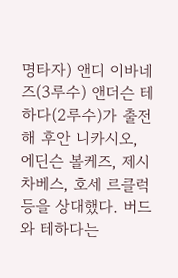명타자) 앤디 이바네즈(3루수) 앤더슨 테하다(2루수)가 출전해 후안 니카시오, 에딘슨 볼케즈, 제시 차베스, 호세 르클럭 등을 상대했다. 버드와 테하다는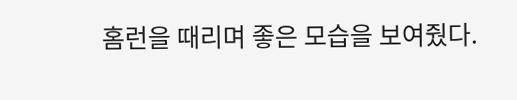홈런을 때리며 좋은 모습을 보여줬다.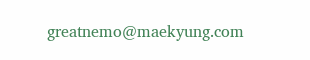greatnemo@maekyung.com